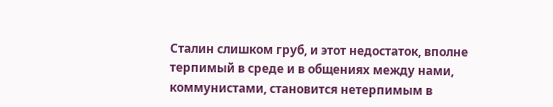Сталин слишком груб, и этот недостаток, вполне терпимый в среде и в общениях между нами, коммунистами, становится нетерпимым в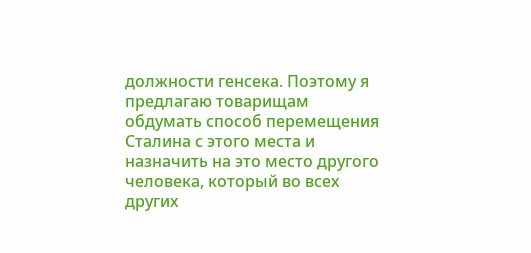должности генсека. Поэтому я предлагаю товарищам обдумать способ перемещения Сталина с этого места и назначить на это место другого человека, который во всех других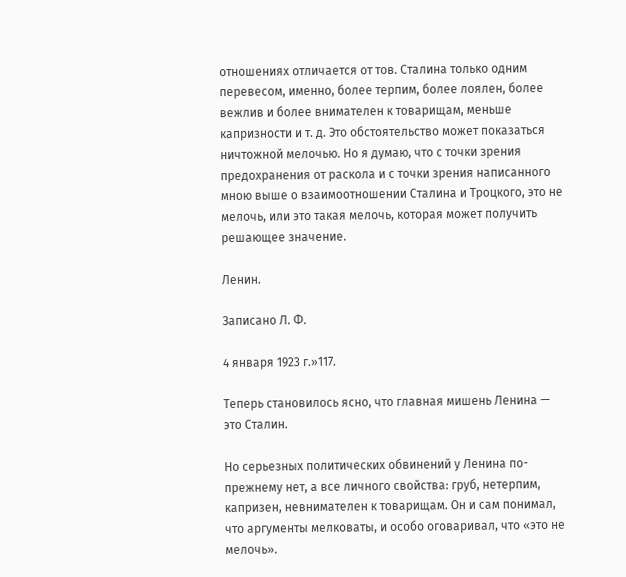отношениях отличается от тов. Сталина только одним перевесом, именно, более терпим, более лоялен, более вежлив и более внимателен к товарищам, меньше капризности и т. д. Это обстоятельство может показаться ничтожной мелочью. Но я думаю, что с точки зрения предохранения от раскола и с точки зрения написанного мною выше о взаимоотношении Сталина и Троцкого, это не мелочь, или это такая мелочь, которая может получить решающее значение.

Ленин.

Записано Л. Ф.

4 января 1923 г.»117.

Теперь становилось ясно, что главная мишень Ленина — это Сталин.

Но серьезных политических обвинений у Ленина по-прежнему нет, а все личного свойства: груб, нетерпим, капризен, невнимателен к товарищам. Он и сам понимал, что аргументы мелковаты, и особо оговаривал, что «это не мелочь».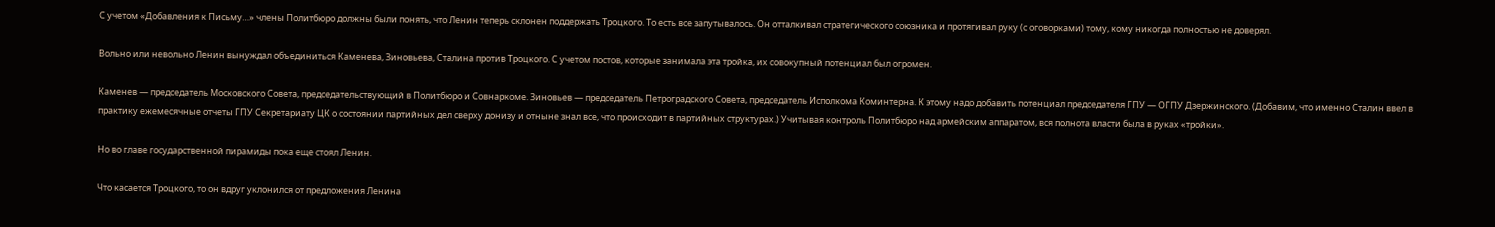С учетом «Добавления к Письму…» члены Политбюро должны были понять, что Ленин теперь склонен поддержать Троцкого. То есть все запутывалось. Он отталкивал стратегического союзника и протягивал руку (с оговорками) тому, кому никогда полностью не доверял.

Вольно или невольно Ленин вынуждал объединиться Каменева, Зиновьева, Сталина против Троцкого. С учетом постов, которые занимала эта тройка, их совокупный потенциал был огромен.

Каменев — председатель Московского Совета, председательствующий в Политбюро и Совнаркоме. Зиновьев — председатель Петроградского Совета, председатель Исполкома Коминтерна. К этому надо добавить потенциал председателя ГПУ — ОГПУ Дзержинского. (Добавим, что именно Сталин ввел в практику ежемесячные отчеты ГПУ Секретариату ЦК о состоянии партийных дел сверху донизу и отныне знал все, что происходит в партийных структурах.) Учитывая контроль Политбюро над армейским аппаратом, вся полнота власти была в руках «тройки».

Но во главе государственной пирамиды пока еще стоял Ленин.

Что касается Троцкого, то он вдруг уклонился от предложения Ленина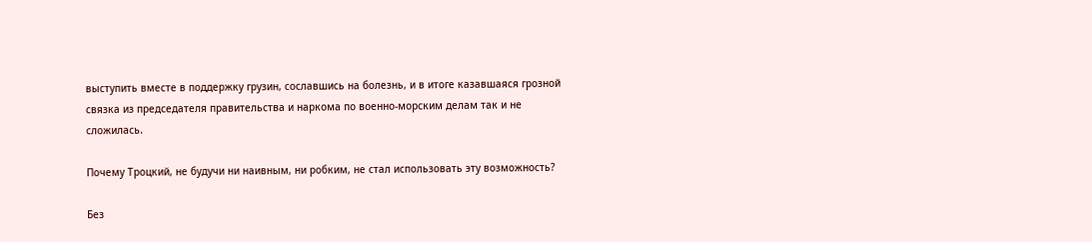выступить вместе в поддержку грузин, сославшись на болезнь, и в итоге казавшаяся грозной связка из председателя правительства и наркома по военно-морским делам так и не сложилась.

Почему Троцкий, не будучи ни наивным, ни робким, не стал использовать эту возможность?

Без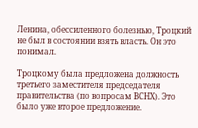Ленина, обессиленного болезнью, Троцкий не был в состоянии взять власть. Он это понимал.

Троцкому была предложена должность третьего заместителя председателя правительства (по вопросам ВСНХ). Это было уже второе предложение.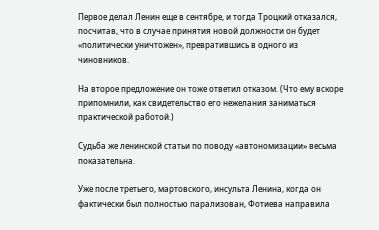Первое делал Ленин еще в сентябре, и тогда Троцкий отказался, посчитав, что в случае принятия новой должности он будет «политически уничтожен», превратившись в одного из чиновников.

На второе предложение он тоже ответил отказом. (Что ему вскоре припомнили, как свидетельство его нежелания заниматься практической работой.)

Судьба же ленинской статьи по поводу «автономизации» весьма показательна.

Уже после третьего, мартовского, инсульта Ленина, когда он фактически был полностью парализован, Фотиева направила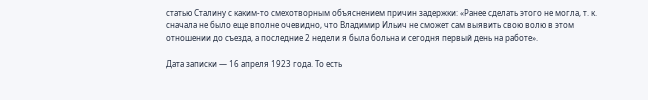статью Сталину с каким-то смехотворным объяснением причин задержки: «Ранее сделать этого не могла, т. к. сначала не было еще вполне очевидно, что Владимир Ильич не сможет сам выявить свою волю в этом отношении до съезда, а последние 2 недели я была больна и сегодня первый день на работе».

Дата записки — 16 апреля 1923 года. То есть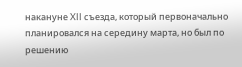накануне XII съезда, который первоначально планировался на середину марта, но был по решению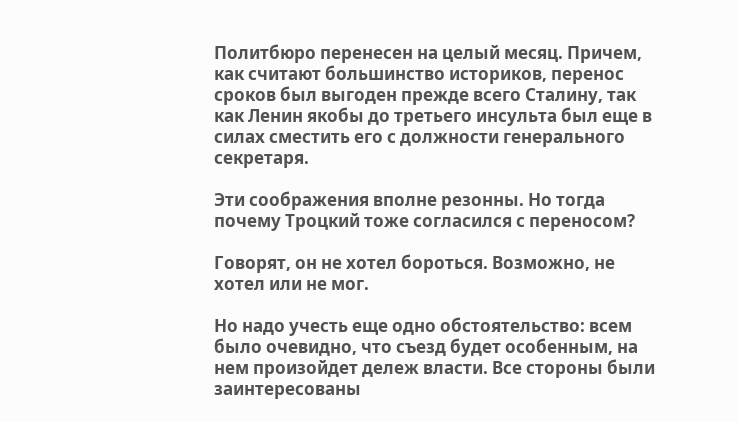Политбюро перенесен на целый месяц. Причем, как считают большинство историков, перенос сроков был выгоден прежде всего Сталину, так как Ленин якобы до третьего инсульта был еще в силах сместить его с должности генерального секретаря.

Эти соображения вполне резонны. Но тогда почему Троцкий тоже согласился с переносом?

Говорят, он не хотел бороться. Возможно, не хотел или не мог.

Но надо учесть еще одно обстоятельство: всем было очевидно, что съезд будет особенным, на нем произойдет дележ власти. Все стороны были заинтересованы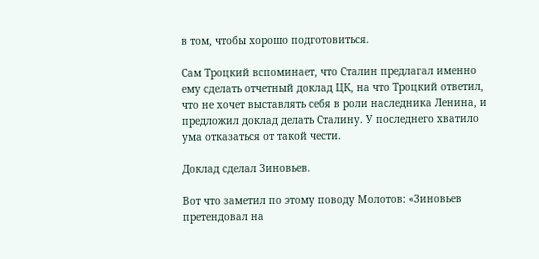в том, чтобы хорошо подготовиться.

Сам Троцкий вспоминает, что Сталин предлагал именно ему сделать отчетный доклад ЦК, на что Троцкий ответил, что не хочет выставлять себя в роли наследника Ленина, и предложил доклад делать Сталину. У последнего хватило ума отказаться от такой чести.

Доклад сделал Зиновьев.

Вот что заметил по этому поводу Молотов: «Зиновьев претендовал на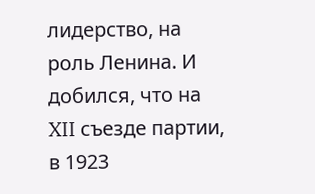лидерство, на роль Ленина. И добился, что на XII съезде партии, в 1923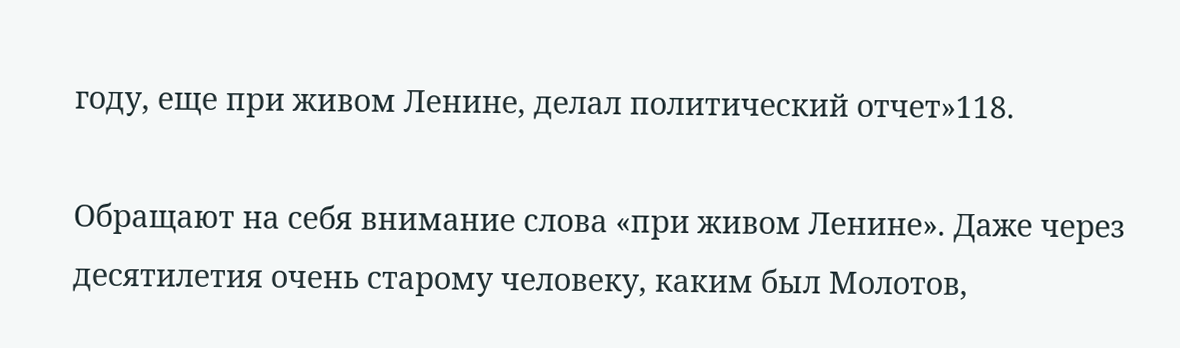году, еще при живом Ленине, делал политический отчет»118.

Обращают на себя внимание слова «при живом Ленине». Даже через десятилетия очень старому человеку, каким был Молотов,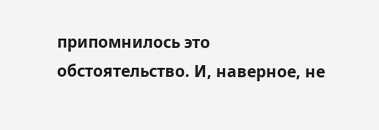припомнилось это обстоятельство. И, наверное, не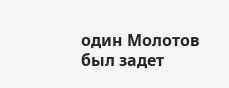один Молотов был задет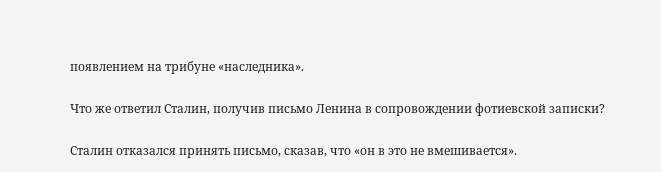появлением на трибуне «наследника».

Что же ответил Сталин, получив письмо Ленина в сопровождении фотиевской записки?

Сталин отказался принять письмо, сказав, что «он в это не вмешивается».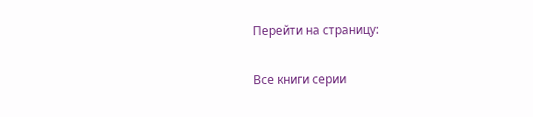Перейти на страницу:

Все книги серии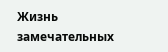Жизнь замечательных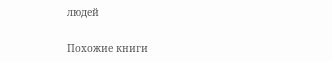людей

Похожие книги